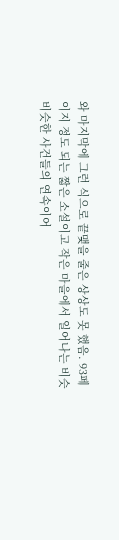와 마지막에 그런 식으로 끝맺을 줄은 상상도 못 했음. 93페이지 정도 되는 짧은 소설이고 작은 마을에서 일어나는 비슷비슷한 사건들의 연속이어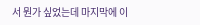서 뭔가 싶었는데 마지막에 이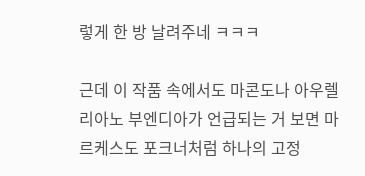렇게 한 방 날려주네 ㅋㅋㅋ

근데 이 작품 속에서도 마콘도나 아우렐리아노 부엔디아가 언급되는 거 보면 마르케스도 포크너처럼 하나의 고정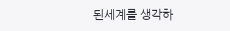된세계를 생각하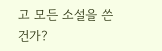고 모든 소설을 쓴 건가?